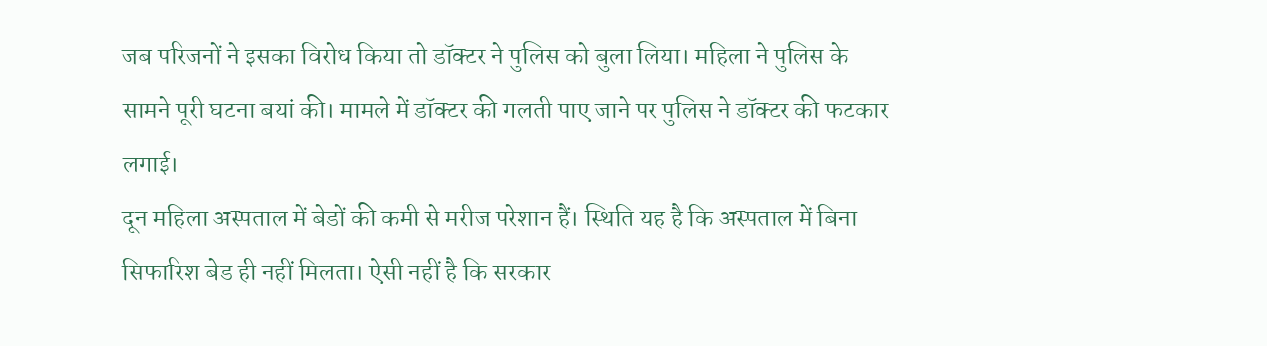जब परिजनों ने इसका विरोध किया तो डॉक्टर ने पुलिस को बुला लिया। महिला ने पुलिस के सामने पूरी घटना बयां की। मामले में डॉक्टर की गलती पाए जाने पर पुलिस ने डॉक्टर की फटकार लगाई।
दून महिला अस्पताल में बेडों की कमी से मरीज परेशान हैं। स्थिति यह है कि अस्पताल में बिना सिफारिश बेड ही नहीं मिलता। ऐसी नहीं है कि सरकार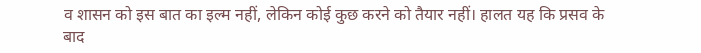व शासन को इस बात का इल्म नहीं, लेकिन कोई कुछ करने को तैयार नहीं। हालत यह कि प्रसव के बाद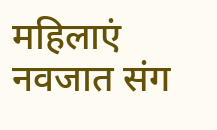महिलाएं नवजात संग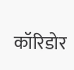कॉरिडोर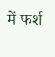में फर्श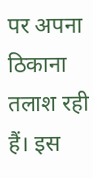पर अपना ठिकाना तलाश रही हैं। इस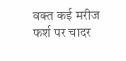वक्त कई मरीज फर्श पर चादर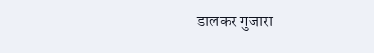डालकर गुजारा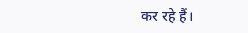कर रहे हैं।